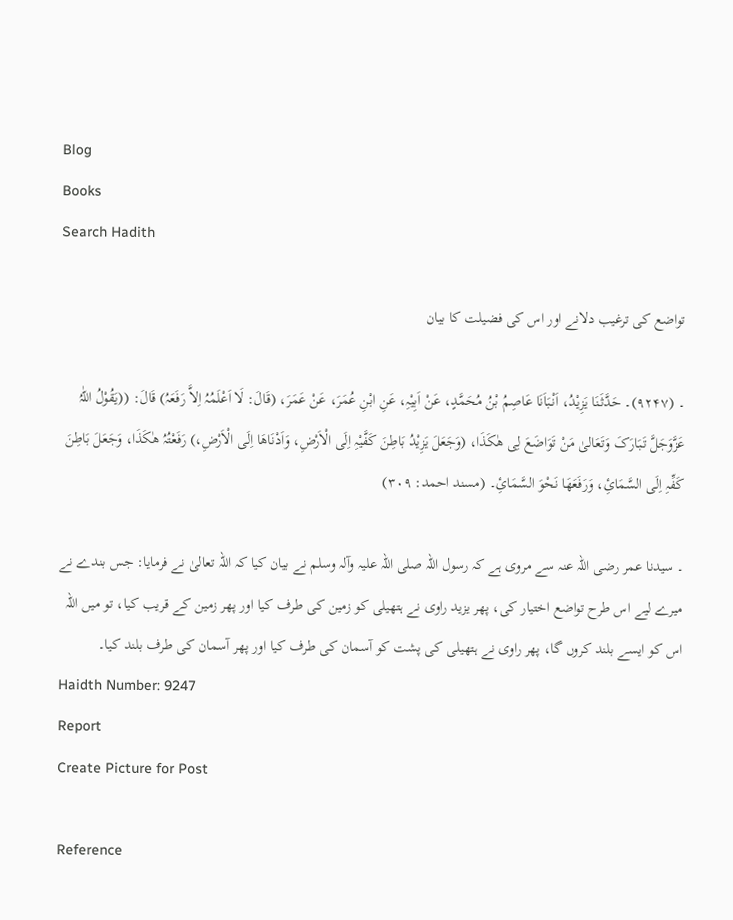Blog
Books
Search Hadith

تواضع کی ترغیب دلانے اور اس کی فضیلت کا بیان

۔ (۹۲۴۷)۔ حَدَّثَنَا یَزِیْدُ، اَنْبَاَنَا عَاصِمُ بْنُ مُحَمَّدٍ، عَنْ اَبِیْہِ، عَنِ ابْنِ عُمَرَ، عَنْ عَمَرَ، (قَالَ: لَا اَعْلَمُہُ اِلاَّ رَفَعَہُ) قَالَ: ((یَقُوْلُ اللّٰہُ عَزَّوَجَلَّ تَبَارَکَ وَتَعَالیٰ مَنْ تَوَاضَعَ لِی ھٰکَذَا، (وَجَعَلَ یَزِیْدُ بَاطِنَ کَفَّیْہِ اِلَی الْاَرْضِ، وَاَدْنَاھَا اِلَی الْاَرْضِ،) رَفَعْتُہُ ھٰکَذَا، وَجَعَلَ بَاطِنَ کَفِّہِ اِلَی السَّمَائِ، وَرَفَعَھَا نَحْوَ السَّمَائِ۔ (مسند احمد: ۳۰۹)

۔ سیدنا عمر ‌رضی ‌اللہ ‌عنہ سے مروی ہے کہ رسول اللہ ‌صلی ‌اللہ ‌علیہ ‌وآلہ ‌وسلم نے بیان کیا کہ اللہ تعالیٰ نے فرمایا: جس بندے نے میرے لیے اس طرح تواضع اختیار کی، پھر یزید راوی نے ہتھیلی کو زمین کی طرف کیا اور پھر زمین کے قریب کیا، تو میں اللہ اس کو ایسے بلند کروں گا، پھر راوی نے ہتھیلی کی پشت کو آسمان کی طرف کیا اور پھر آسمان کی طرف بلند کیا۔
Haidth Number: 9247
Report
Create Picture for Post

Reference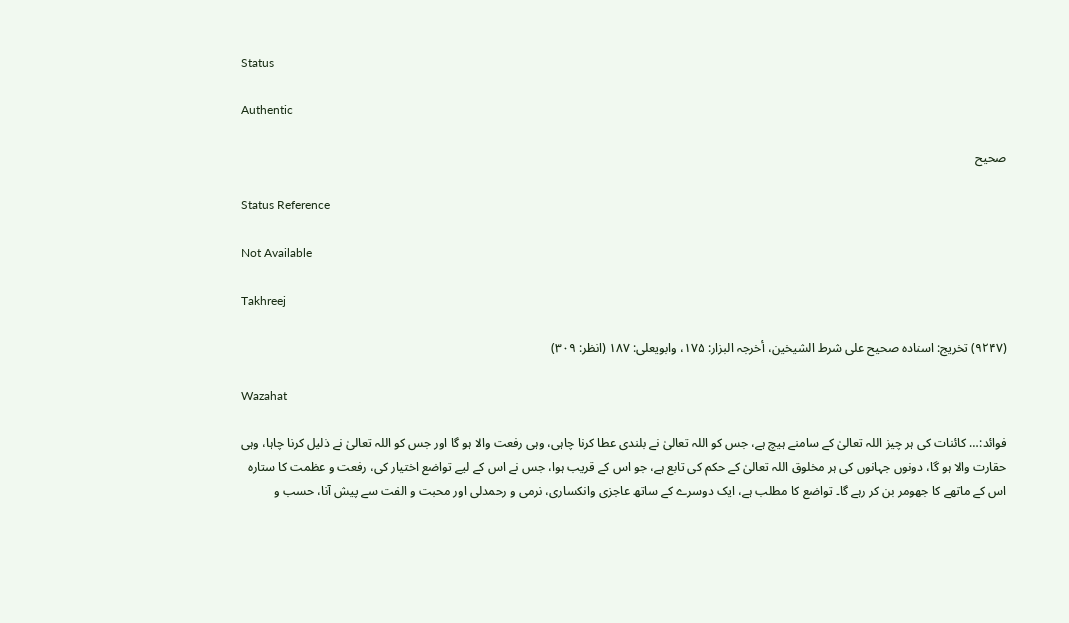Status

Authentic

صحیح

Status Reference

Not Available

Takhreej

(۹۲۴۷) تخریج: اسنادہ صحیح علی شرط الشیخین، أخرجہ البزار: ۱۷۵، وابویعلی: ۱۸۷ (انظر: ۳۰۹)

Wazahat

فوائد:… کائنات کی ہر چیز اللہ تعالیٰ کے سامنے ہیچ ہے، جس کو اللہ تعالیٰ نے بلندی عطا کرنا چاہی، وہی رفعت والا ہو گا اور جس کو اللہ تعالیٰ نے ذلیل کرنا چاہا، وہی حقارت والا ہو گا، دونوں جہانوں کی ہر مخلوق اللہ تعالیٰ کے حکم کی تابع ہے، جو اس کے قریب ہوا، جس نے اس کے لیے تواضع اختیار کی، رفعت و عظمت کا ستارہ اس کے ماتھے کا جھومر بن کر رہے گا۔ تواضع کا مطلب ہے، ایک دوسرے کے ساتھ عاجزی وانکساری، نرمی و رحمدلی اور محبت و الفت سے پیش آنا، حسب و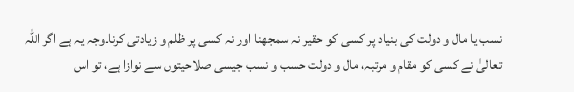نسب یا مال و دولت کی بنیاد پر کسی کو حقیر نہ سمجھنا اور نہ کسی پر ظلم و زیادتی کرنا۔وجہ یہ ہے اگر اللہ تعالیٰ نے کسی کو مقام و مرتبہ، مال و دولت حسب و نسب جیسی صلاحیتوں سے نوازا ہے، تو اس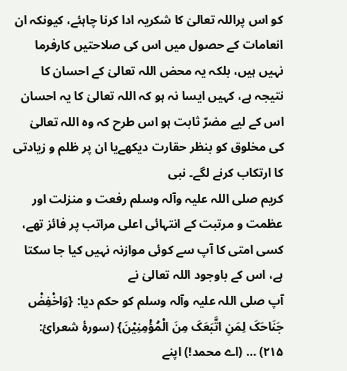کو اس پراللہ تعالیٰ کا شکریہ ادا کرنا چاہئے، کیونکہ ان انعامات کے حصول میں اس کی صلاحتیں کارفرما نہیں ہیں، بلکہ یہ محض اللہ تعالیٰ کے احسان کا نتیجہ ہے، کہیں ایسا نہ ہو کہ اللہ تعالیٰ کا یہ احسان اس کے لیے مضرّ ثابت ہو اس طرح کہ وہ اللہ تعالیٰ کی مخلوق کو بنظر حقارت دیکھےیا ان پر ظلم و زیادتی کا ارتکاب کرنے لگے۔ نبی کریم ‌صلی ‌اللہ ‌علیہ ‌وآلہ ‌وسلم رفعت و منزلت اور عظمت و مرتبت کے انتہائی اعلی مراتب پر فائز تھے، کسی امتی کا آپ سے کوئی موازنہ نہیں کیا جا سکتا ہے، اس کے باوجود اللہ تعالیٰ نے آپ ‌صلی ‌اللہ ‌علیہ ‌وآلہ ‌وسلم کو حکم دیا: {وَاخْفِضْ جَنَاحَکَ لِمَنِ اتَّبَعَکَ مِنَ الْمُؤْمِنِیْنَ} (سورۂ شعرائ: ۲۱۵) … (اے محمد!) اپنے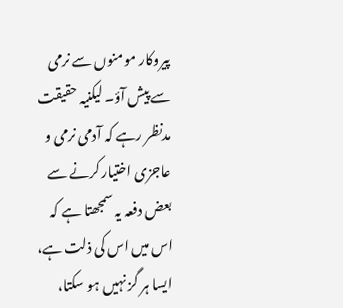پیروکار مومنوں سے نرمی سے پیش آؤ۔ لیکنیہ حقیقت مدنظر رہے کہ آدمی نرمی و عاجزی اختیار کرنے سے بعض دفعہ یہ سمجھتا ہے کہ اس میں اس کی ذلت ہے، ایسا ہر گز نہیں ہو سکتا،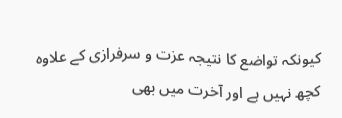کیونکہ تواضع کا نتیجہ عزت و سرفرازی کے علاوہ کچھ نہیں ہے اور آخرت میں بھی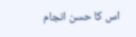اس کا حسن انجام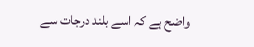واضح ہے کہ اسے بلند درجات سے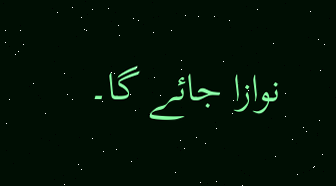نوازا جائے گا۔